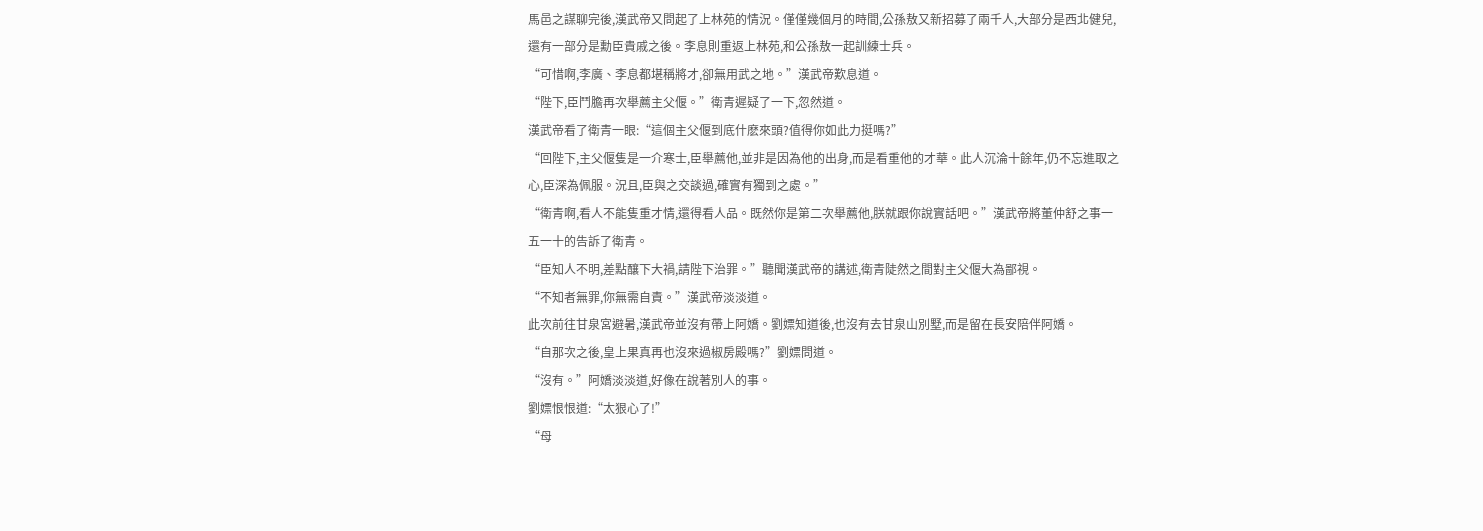馬邑之謀聊完後,漢武帝又問起了上林苑的情況。僅僅幾個月的時間,公孫敖又新招募了兩千人,大部分是西北健兒,還有一部分是勳臣貴戚之後。李息則重返上林苑,和公孫敖一起訓練士兵。
“可惜啊,李廣、李息都堪稱將才,卻無用武之地。”漢武帝歎息道。
“陛下,臣鬥膽再次舉薦主父偃。”衛青遲疑了一下,忽然道。
漢武帝看了衛青一眼:“這個主父偃到底什麽來頭?值得你如此力挺嗎?”
“回陛下,主父偃隻是一介寒士,臣舉薦他,並非是因為他的出身,而是看重他的才華。此人沉淪十餘年,仍不忘進取之心,臣深為佩服。況且,臣與之交談過,確實有獨到之處。”
“衛青啊,看人不能隻重才情,還得看人品。既然你是第二次舉薦他,朕就跟你說實話吧。”漢武帝將董仲舒之事一五一十的告訴了衛青。
“臣知人不明,差點釀下大禍,請陛下治罪。”聽聞漢武帝的講述,衛青陡然之間對主父偃大為鄙視。
“不知者無罪,你無需自責。”漢武帝淡淡道。
此次前往甘泉宮避暑,漢武帝並沒有帶上阿嬌。劉嫖知道後,也沒有去甘泉山別墅,而是留在長安陪伴阿嬌。
“自那次之後,皇上果真再也沒來過椒房殿嗎?”劉嫖問道。
“沒有。”阿嬌淡淡道,好像在說著別人的事。
劉嫖恨恨道:“太狠心了!”
“母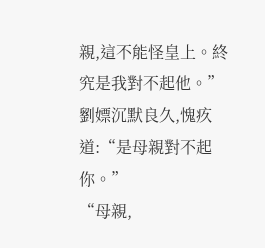親,這不能怪皇上。終究是我對不起他。”
劉嫖沉默良久,愧疚道:“是母親對不起你。”
“母親,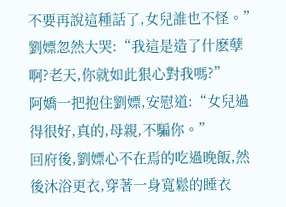不要再說這種話了,女兒誰也不怪。”
劉嫖忽然大哭:“我這是造了什麽孽啊?老天,你就如此狠心對我嗎?”
阿嬌一把抱住劉嫖,安慰道:“女兒過得很好,真的,母親,不騙你。”
回府後,劉嫖心不在焉的吃過晚飯,然後沐浴更衣,穿著一身寬鬆的睡衣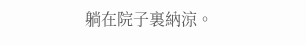躺在院子裏納涼。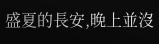盛夏的長安,晚上並沒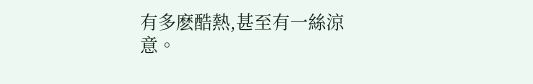有多麽酷熱,甚至有一絲涼意。